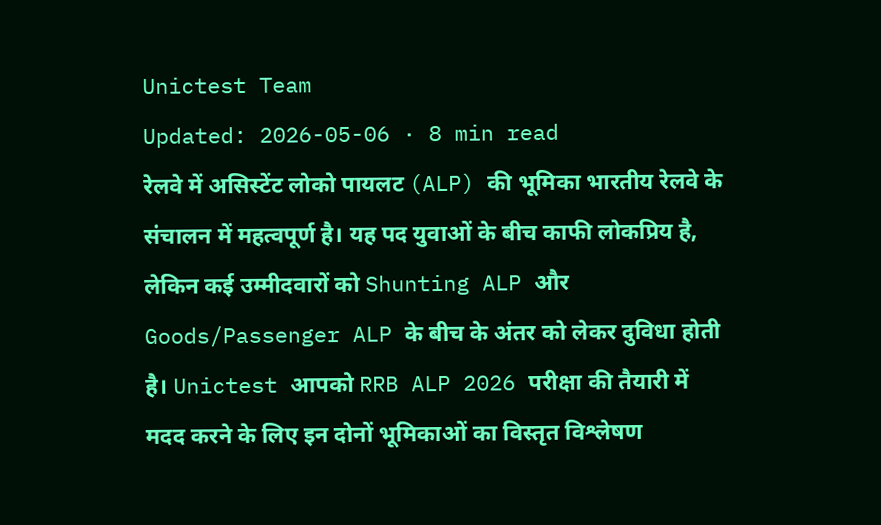Unictest Team
Updated: 2026-05-06 · 8 min read
रेलवे में असिस्टेंट लोको पायलट (ALP) की भूमिका भारतीय रेलवे के संचालन में महत्वपूर्ण है। यह पद युवाओं के बीच काफी लोकप्रिय है, लेकिन कई उम्मीदवारों को Shunting ALP और Goods/Passenger ALP के बीच के अंतर को लेकर दुविधा होती है। Unictest आपको RRB ALP 2026 परीक्षा की तैयारी में मदद करने के लिए इन दोनों भूमिकाओं का विस्तृत विश्लेषण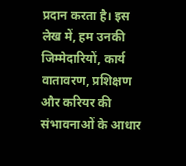प्रदान करता है। इस लेख में, हम उनकी जिम्मेदारियों, कार्य वातावरण, प्रशिक्षण और करियर की संभावनाओं के आधार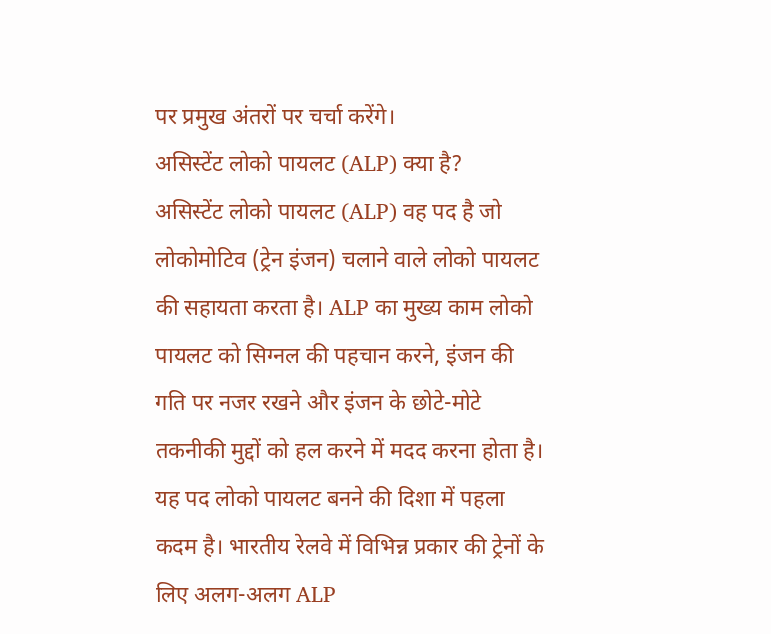पर प्रमुख अंतरों पर चर्चा करेंगे।
असिस्टेंट लोको पायलट (ALP) क्या है?
असिस्टेंट लोको पायलट (ALP) वह पद है जो लोकोमोटिव (ट्रेन इंजन) चलाने वाले लोको पायलट की सहायता करता है। ALP का मुख्य काम लोको पायलट को सिग्नल की पहचान करने, इंजन की गति पर नजर रखने और इंजन के छोटे-मोटे तकनीकी मुद्दों को हल करने में मदद करना होता है। यह पद लोको पायलट बनने की दिशा में पहला कदम है। भारतीय रेलवे में विभिन्न प्रकार की ट्रेनों के लिए अलग-अलग ALP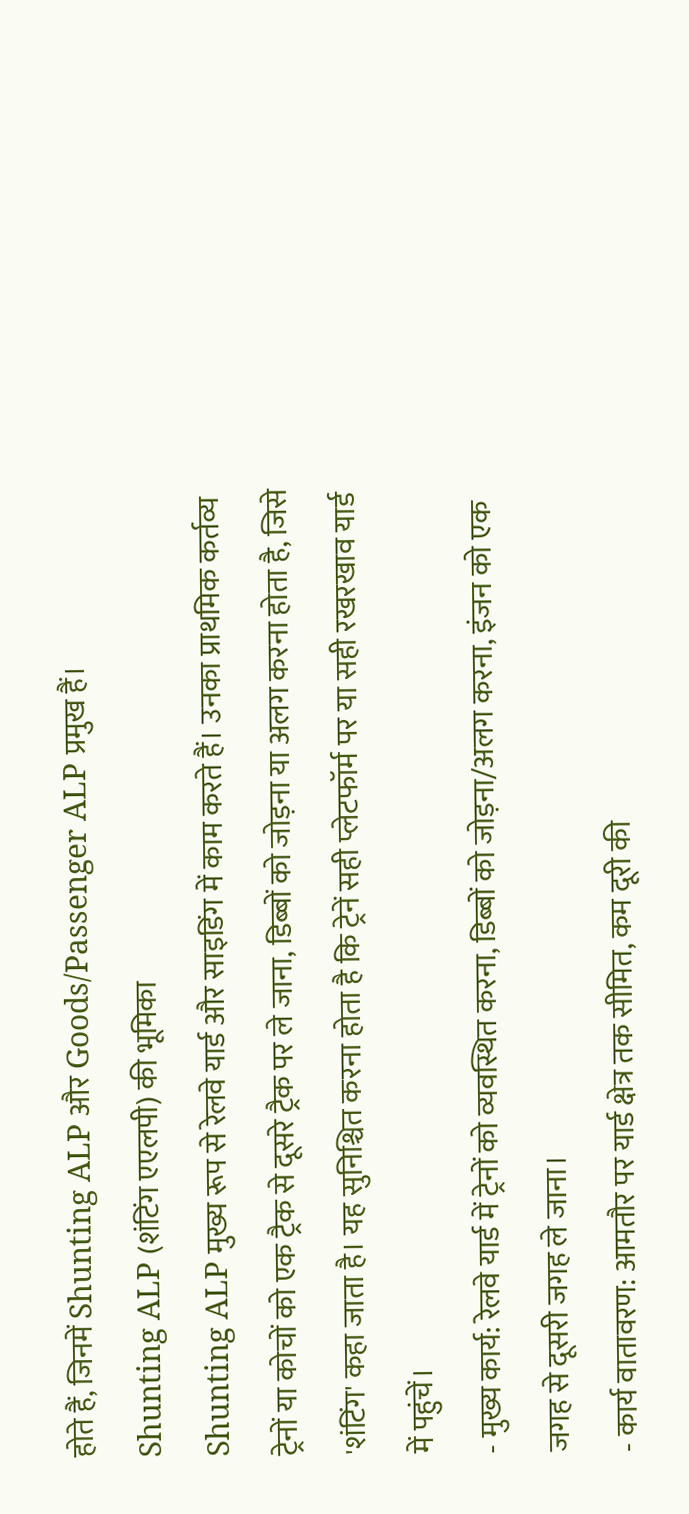होते हैं, जिनमें Shunting ALP और Goods/Passenger ALP प्रमुख हैं।
Shunting ALP (शंटिंग एएलपी) की भूमिका
Shunting ALP मुख्य रूप से रेलवे यार्ड और साइडिंग में काम करते हैं। उनका प्राथमिक कर्तव्य ट्रेनों या कोचों को एक ट्रैक से दूसरे ट्रैक पर ले जाना, डिब्बों को जोड़ना या अलग करना होता है, जिसे 'शंटिंग' कहा जाता है। यह सुनिश्चित करना होता है कि ट्रेनें सही प्लेटफॉर्म पर या सही रखरखाव यार्ड में पहुंचें।
- मुख्य कार्य: रेलवे यार्ड में ट्रेनों को व्यवस्थित करना, डिब्बों को जोड़ना/अलग करना, इंजन को एक जगह से दूसरी जगह ले जाना।
- कार्य वातावरण: आमतौर पर यार्ड क्षेत्र तक सीमित, कम दूरी की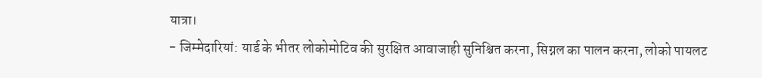यात्रा।
- जिम्मेदारियां: यार्ड के भीतर लोकोमोटिव की सुरक्षित आवाजाही सुनिश्चित करना, सिग्नल का पालन करना, लोको पायलट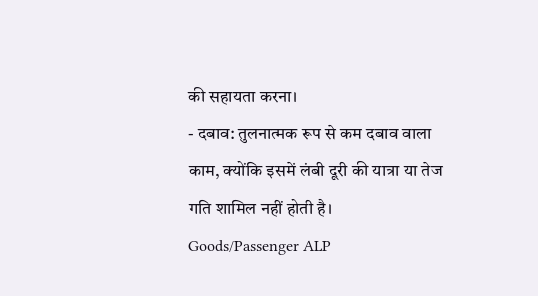की सहायता करना।
- दबाव: तुलनात्मक रूप से कम दबाव वाला काम, क्योंकि इसमें लंबी दूरी की यात्रा या तेज गति शामिल नहीं होती है।
Goods/Passenger ALP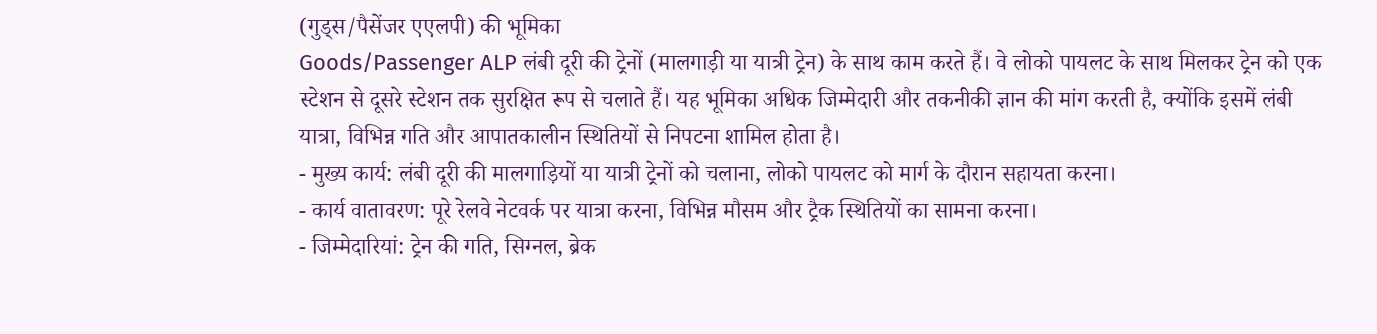(गुड्स/पैसेंजर एएलपी) की भूमिका
Goods/Passenger ALP लंबी दूरी की ट्रेनों (मालगाड़ी या यात्री ट्रेन) के साथ काम करते हैं। वे लोको पायलट के साथ मिलकर ट्रेन को एक स्टेशन से दूसरे स्टेशन तक सुरक्षित रूप से चलाते हैं। यह भूमिका अधिक जिम्मेदारी और तकनीकी ज्ञान की मांग करती है, क्योंकि इसमें लंबी यात्रा, विभिन्न गति और आपातकालीन स्थितियों से निपटना शामिल होता है।
- मुख्य कार्य: लंबी दूरी की मालगाड़ियों या यात्री ट्रेनों को चलाना, लोको पायलट को मार्ग के दौरान सहायता करना।
- कार्य वातावरण: पूरे रेलवे नेटवर्क पर यात्रा करना, विभिन्न मौसम और ट्रैक स्थितियों का सामना करना।
- जिम्मेदारियां: ट्रेन की गति, सिग्नल, ब्रेक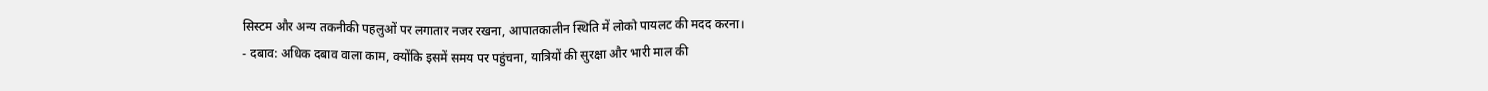सिस्टम और अन्य तकनीकी पहलुओं पर लगातार नजर रखना, आपातकालीन स्थिति में लोको पायलट की मदद करना।
- दबाव: अधिक दबाव वाला काम, क्योंकि इसमें समय पर पहुंचना, यात्रियों की सुरक्षा और भारी माल की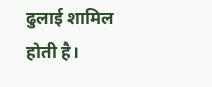ढुलाई शामिल होती है।